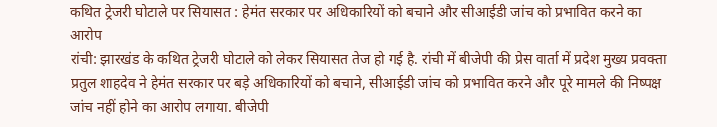कथित ट्रेजरी घोटाले पर सियासत : हेमंत सरकार पर अधिकारियों को बचाने और सीआईडी जांच को प्रभावित करने का आरोप
रांची: झारखंड के कथित ट्रेजरी घोटाले को लेकर सियासत तेज हो गई है. रांची में बीजेपी की प्रेस वार्ता में प्रदेश मुख्य प्रवक्ता प्रतुल शाहदेव ने हेमंत सरकार पर बड़े अधिकारियों को बचाने, सीआईडी जांच को प्रभावित करने और पूरे मामले की निष्पक्ष जांच नहीं होने का आरोप लगाया. बीजेपी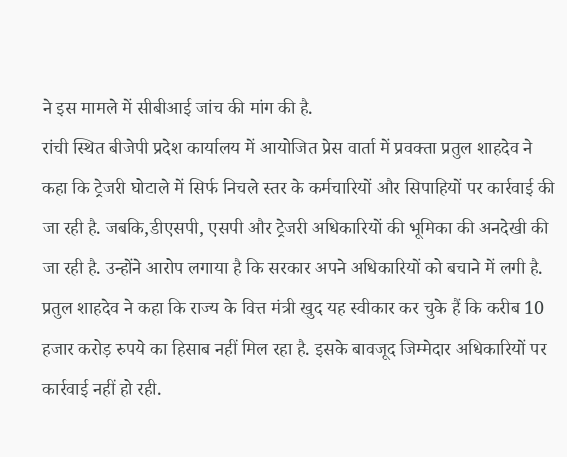ने इस मामले में सीबीआई जांच की मांग की है.
रांची स्थित बीजेपी प्रदेश कार्यालय में आयोजित प्रेस वार्ता में प्रवक्ता प्रतुल शाहदेव ने कहा कि ट्रेजरी घोटाले में सिर्फ निचले स्तर के कर्मचारियों और सिपाहियों पर कार्रवाई की जा रही है. जबकि,डीएसपी, एसपी और ट्रेजरी अधिकारियों की भूमिका की अनदेखी की जा रही है. उन्होंने आरोप लगाया है कि सरकार अपने अधिकारियों को बचाने में लगी है.
प्रतुल शाहदेव ने कहा कि राज्य के वित्त मंत्री खुद यह स्वीकार कर चुके हैं कि करीब 10 हजार करोड़ रुपये का हिसाब नहीं मिल रहा है. इसके बावजूद जिम्मेदार अधिकारियों पर कार्रवाई नहीं हो रही.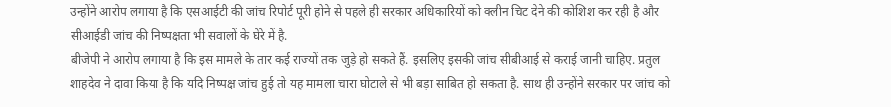उन्होंने आरोप लगाया है कि एसआईटी की जांच रिपोर्ट पूरी होने से पहले ही सरकार अधिकारियों को क्लीन चिट देने की कोशिश कर रही है और सीआईडी जांच की निष्पक्षता भी सवालों के घेरे में है.
बीजेपी ने आरोप लगाया है कि इस मामले के तार कई राज्यों तक जुड़े हो सकते हैं. इसलिए इसकी जांच सीबीआई से कराई जानी चाहिए. प्रतुल शाहदेव ने दावा किया है कि यदि निष्पक्ष जांच हुई तो यह मामला चारा घोटाले से भी बड़ा साबित हो सकता है. साथ ही उन्होंने सरकार पर जांच को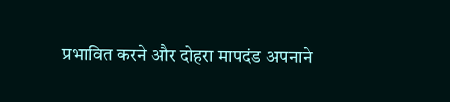प्रभावित करने और दोहरा मापदंड अपनाने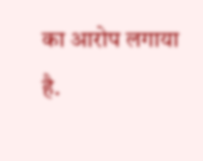का आरोप लगाया है.